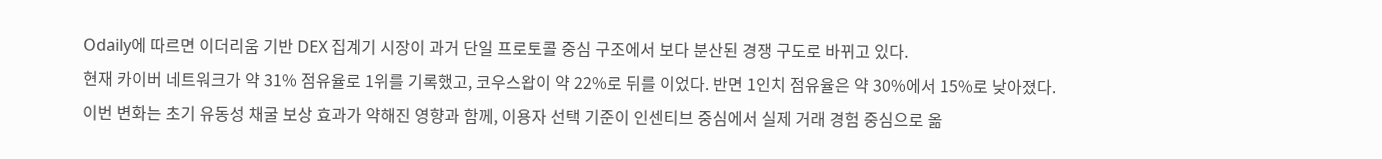Odaily에 따르면 이더리움 기반 DEX 집계기 시장이 과거 단일 프로토콜 중심 구조에서 보다 분산된 경쟁 구도로 바뀌고 있다.
현재 카이버 네트워크가 약 31% 점유율로 1위를 기록했고, 코우스왑이 약 22%로 뒤를 이었다. 반면 1인치 점유율은 약 30%에서 15%로 낮아졌다.
이번 변화는 초기 유동성 채굴 보상 효과가 약해진 영향과 함께, 이용자 선택 기준이 인센티브 중심에서 실제 거래 경험 중심으로 옮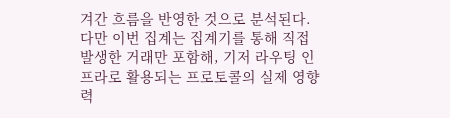겨간 흐름을 반영한 것으로 분석된다.
다만 이번 집계는 집계기를 통해 직접 발생한 거래만 포함해, 기저 라우팅 인프라로 활용되는 프로토콜의 실제 영향력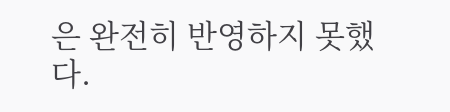은 완전히 반영하지 못했다.